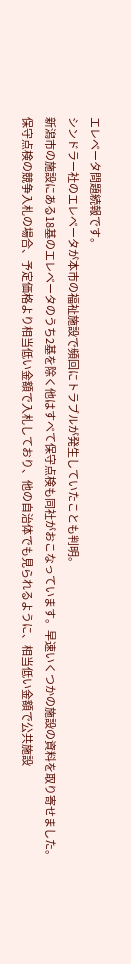エレベータ問題続報です。
シンドラー社のエレベータが本市の福祉施設で頻回にトラブルが発生していたことも判明。
新潟市の施設にある18基のエレベータのうち2基を除く他はすべて保守点検も同社がおこなっています。早速いくつかの施設の資料を取り寄せました。
保守点検の競争入札の場合、予定価格より相当低い金額で入札しており、他の自治体でも見られるように、相当低い金額で公共施設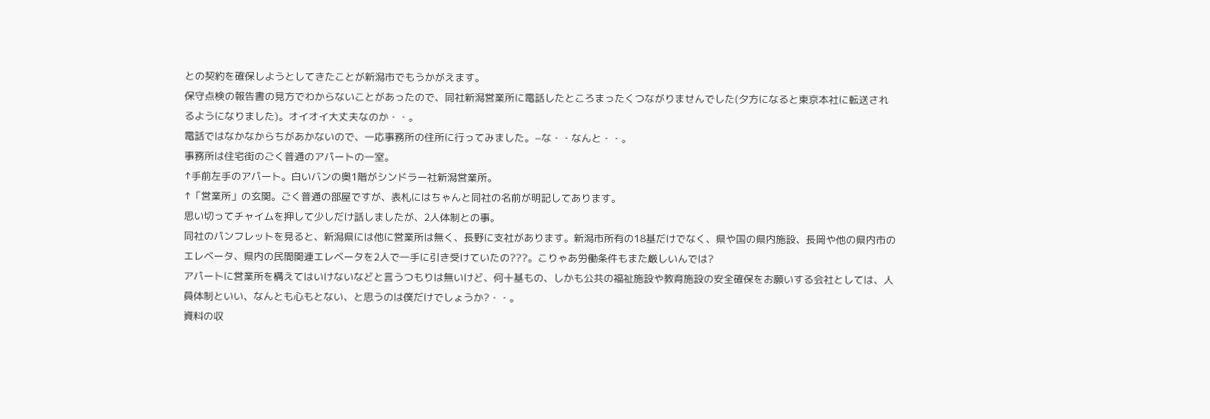との契約を確保しようとしてきたことが新潟市でもうかがえます。
保守点検の報告書の見方でわからないことがあったので、同社新潟営業所に電話したところまったくつながりませんでした(夕方になると東京本社に転送されるようになりました)。オイオイ大丈夫なのか・・。
電話ではなかなからちがあかないので、一応事務所の住所に行ってみました。−な・・なんと・・。
事務所は住宅街のごく普通のアパートの一室。
↑手前左手のアパート。白いバンの奥1階がシンドラー社新潟営業所。
↑「営業所」の玄関。ごく普通の部屋ですが、表札にはちゃんと同社の名前が明記してあります。
思い切ってチャイムを押して少しだけ話しましたが、2人体制との事。
同社のパンフレットを見ると、新潟県には他に営業所は無く、長野に支社があります。新潟市所有の18基だけでなく、県や国の県内施設、長岡や他の県内市のエレベータ、県内の民間関連エレベータを2人で一手に引き受けていたの???。こりゃあ労働条件もまた厳しいんでは?
アパートに営業所を構えてはいけないなどと言うつもりは無いけど、何十基もの、しかも公共の福祉施設や教育施設の安全確保をお願いする会社としては、人員体制といい、なんとも心もとない、と思うのは僕だけでしょうか?・・。
資料の収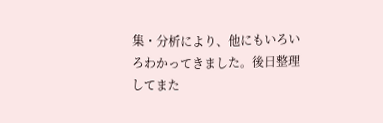集・分析により、他にもいろいろわかってきました。後日整理してまた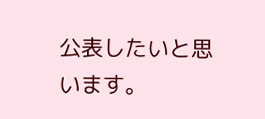公表したいと思います。